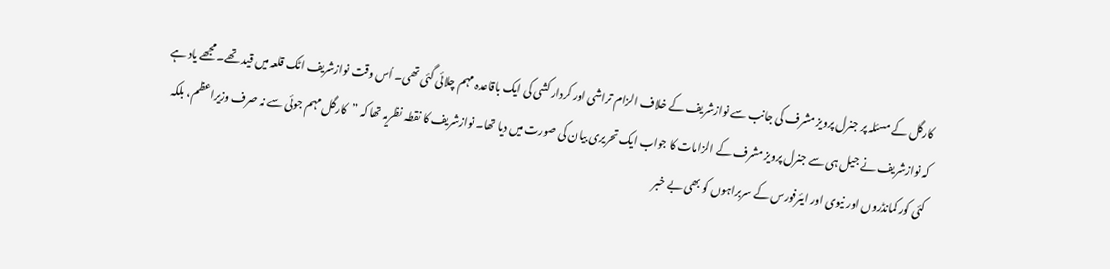کارگل کے مسئلہ پر جنرل پرویز مشرف کی جانب سے نوازشریف کے خلاف الزام تراشی اور کردار کشی کی ایک باقاعدہ مہم چلائی گئی تھی۔ اُس وقت نوازشریف اٹک قلعہ میں قید تھے۔ مجھے یاد ہے کہ نوازشریف نے جیل ہی سے جنرل پرویز مشرف کے الزامات کا جواب ایک تحریری بیان کی صورت میں دیا تھا۔ نوازشریف کا نقطہ نظریہ تھا کہ ”کارگل مہم جوئی سے نہ صرف وزیراعظم، بلکہ کئی کور کمانڈروں اور نیوی اور ایئرفورس کے سربراہوں کو بھی بے خبر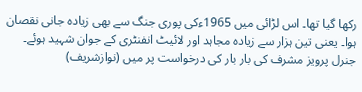رکھا گیا تھا۔ اس لڑائی میں 1965ءکی پوری جنگ سے بھی زیادہ جانی نقصان ہوا۔ یعنی تین ہزار سے زیادہ مجاہد اور لائیٹ انفنٹری کے جوان شہید ہوئے۔ جنرل پرویز مشرف کی بار بار کی درخواست پر میں (نوازشریف)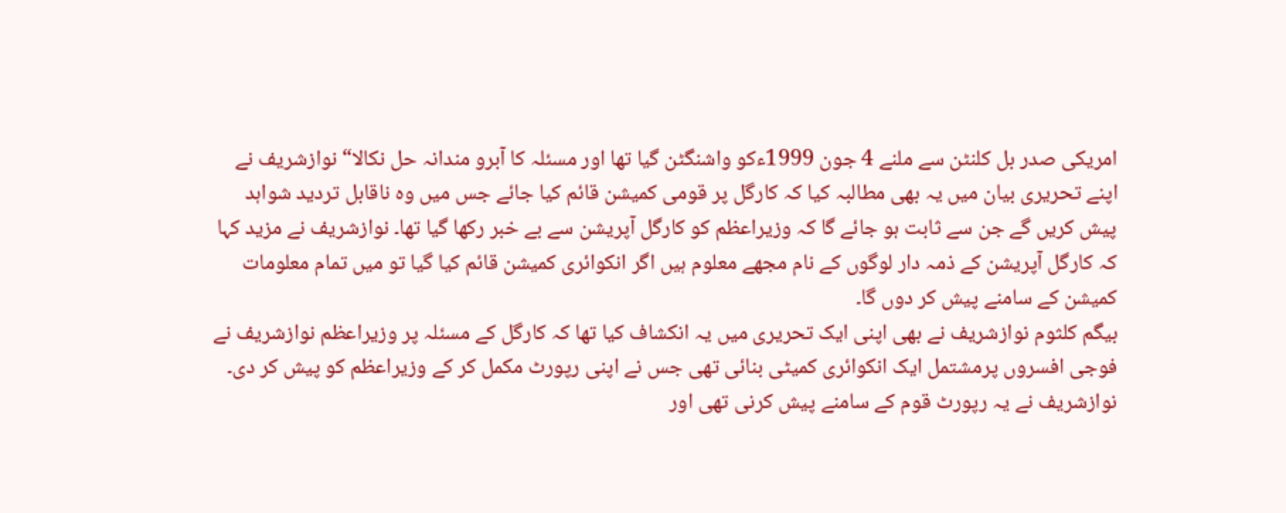امریکی صدر بل کلنٹن سے ملنے 4 جون 1999ءکو واشنگٹن گیا تھا اور مسئلہ کا آبرو مندانہ حل نکالا“ نوازشریف نے اپنے تحریری بیان میں یہ بھی مطالبہ کیا کہ کارگل پر قومی کمیشن قائم کیا جائے جس میں وہ ناقابل تردید شواہد پیش کریں گے جن سے ثابت ہو جائے گا کہ وزیراعظم کو کارگل آپریشن سے بے خبر رکھا گیا تھا۔ نوازشریف نے مزید کہا کہ کارگل آپریشن کے ذمہ دار لوگوں کے نام مجھے معلوم ہیں اگر انکوائری کمیشن قائم کیا گیا تو میں تمام معلومات کمیشن کے سامنے پیش کر دوں گا۔
بیگم کلثوم نوازشریف نے بھی اپنی ایک تحریری میں یہ انکشاف کیا تھا کہ کارگل کے مسئلہ پر وزیراعظم نوازشریف نے فوجی افسروں پرمشتمل ایک انکوائری کمیٹی بنائی تھی جس نے اپنی رپورٹ مکمل کر کے وزیراعظم کو پیش کر دی۔ نوازشریف نے یہ رپورٹ قوم کے سامنے پیش کرنی تھی اور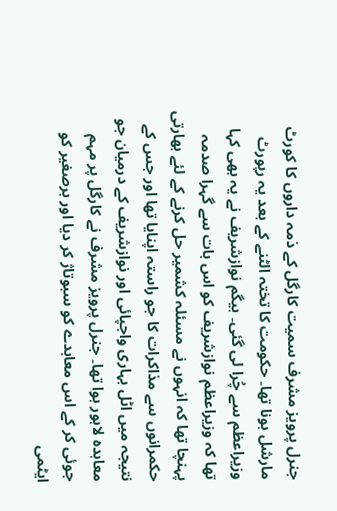جنرل پرویز مشرف سمیت کارگل کے ذمہ داروں کا کورٹ مارشل ہونا تھا۔ حکومت کا تختہ الٹنے کے بعد یہ رپورٹ وزیراعظم سے چُرا لی گئی۔ بیگم نوازشریف نے یہ بھی کہا تھا کہ وزیراعظم نوازشریف کو اس بات سے گہرا صدمہ پہنچا تھا کہ انہوں نے مسئلہ کشمیر حل کرنے کے لئے بھارتی حکمرانوں سے مذاکرات کا جو راستہ اپنایا تھا اور جس کے نتیجہ میں اٹل بہاری واجپائی اور نوازشریف کے درمیان جو معاہدہ لاہور ہوا تھا۔ جنرل پرویز مشرف نے کارگل پر مہم جوئی کر کے اس معاہدے کو سبوتاژ کر دیا اور برصغیر کو ایٹمی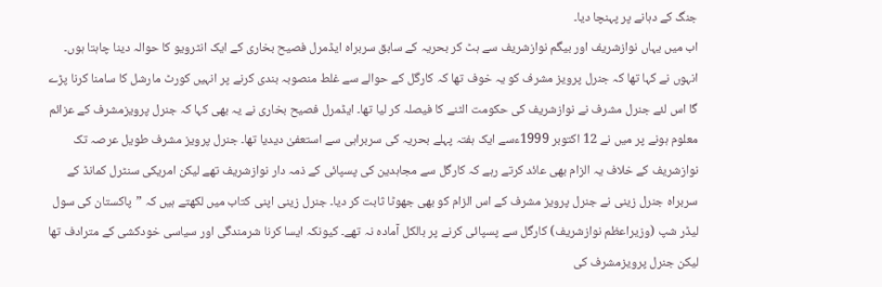جنگ کے دہانے پر پہنچا دیا۔
اب میں یہاں نوازشریف اور بیگم نوازشریف سے ہٹ کر بحریہ کے سابق سربراہ ایڈمرل فصیح بخاری کے ایک انٹرویو کا حوالہ دینا چاہتا ہوں۔ انہوں نے کہا تھا کہ جنرل پرویز مشرف کو یہ خوف تھا کہ کارگل کے حوالے سے غلط منصوبہ بندی کرنے پر انہیں کورٹ مارشل کا سامنا کرنا پڑے گا اس لئے جنرل مشرف نے نوازشریف کی حکومت الٹنے کا فیصلہ کر لیا تھا۔ ایڈمرل فصیح بخاری نے یہ بھی کہا کہ جنرل پرویزمشرف کے عزائم معلوم ہونے پر میں نے 12 اکتوبر 1999ءسے ایک ہفتہ پہلے بحریہ کی سربراہی سے استعفیٰ دیدیا تھا۔ جنرل پرویز مشرف طویل عرصہ تک نوازشریف کے خلاف یہ الزام بھی عائد کرتے رہے کہ کارگل سے مجاہدین کی پسپائی کے ذمہ دار نوازشریف تھے لیکن امریکی سنٹرل کمانڈ کے سربراہ جنرل زینی نے جنرل پرویز مشرف کے اس الزام کو بھی جھوٹا ثابت کر دیا۔ جنرل زینی اپنی کتاب میں لکھتے ہیں کہ ”پاکستان کی سول لیڈر شپ (وزیراعظم نوازشریف) کارگل سے پسپائی کرنے پر بالکل آمادہ نہ تھے۔ کیونکہ ایسا کرنا شرمندگی اور سیاسی خودکشی کے مترادف تھا لیکن جنرل پرویزمشرف کی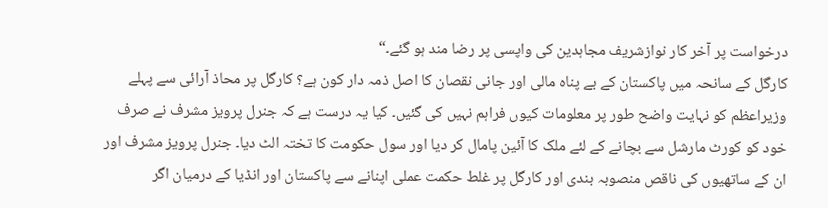درخواست پر آخر کار نوازشریف مجاہدین کی واپسی پر رضا مند ہو گئے۔“
کارگل کے سانحہ میں پاکستان کے بے پناہ مالی اور جانی نقصان کا اصل ذمہ دار کون ہے؟ کارگل پر محاذ آرائی سے پہلے وزیراعظم کو نہایت واضح طور پر معلومات کیوں فراہم نہیں کی گئیں۔ کیا یہ درست ہے کہ جنرل پرویز مشرف نے صرف خود کو کورٹ مارشل سے بچانے کے لئے ملک کا آئین پامال کر دیا اور سول حکومت کا تختہ الٹ دیا۔ جنرل پرویز مشرف اور ان کے ساتھیوں کی ناقص منصوبہ بندی اور کارگل پر غلط حکمت عملی اپنانے سے پاکستان اور انڈیا کے درمیان اگر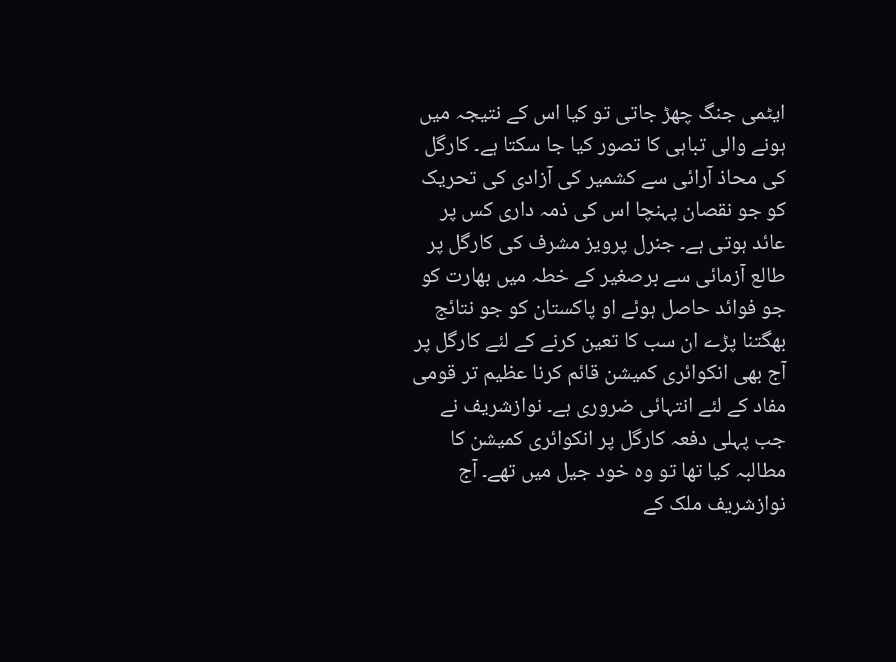ایٹمی جنگ چھڑ جاتی تو کیا اس کے نتیجہ میں ہونے والی تباہی کا تصور کیا جا سکتا ہے۔ کارگل کی محاذ آرائی سے کشمیر کی آزادی کی تحریک کو جو نقصان پہنچا اس کی ذمہ داری کس پر عائد ہوتی ہے۔ جنرل پرویز مشرف کی کارگل پر طالع آزمائی سے برصغیر کے خطہ میں بھارت کو جو فوائد حاصل ہوئے او پاکستان کو جو نتائج بھگتنا پڑے ان سب کا تعین کرنے کے لئے کارگل پر آج بھی انکوائری کمیشن قائم کرنا عظیم تر قومی مفاد کے لئے انتہائی ضروری ہے۔ نوازشریف نے جب پہلی دفعہ کارگل پر انکوائری کمیشن کا مطالبہ کیا تھا تو وہ خود جیل میں تھے۔ آج نوازشریف ملک کے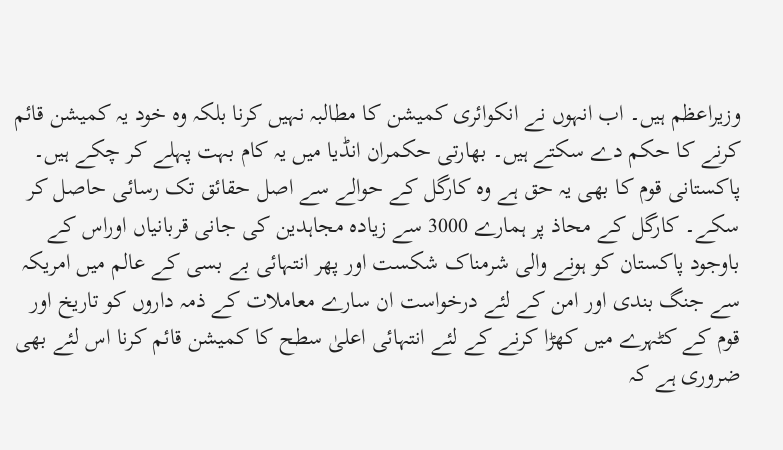وزیراعظم ہیں۔ اب انہوں نے انکوائری کمیشن کا مطالبہ نہیں کرنا بلکہ وہ خود یہ کمیشن قائم کرنے کا حکم دے سکتے ہیں۔ بھارتی حکمران انڈیا میں یہ کام بہت پہلے کر چکے ہیں۔ پاکستانی قوم کا بھی یہ حق ہے وہ کارگل کے حوالے سے اصل حقائق تک رسائی حاصل کر سکے۔ کارگل کے محاذ پر ہمارے 3000 سے زیادہ مجاہدین کی جانی قربانیاں اوراس کے باوجود پاکستان کو ہونے والی شرمناک شکست اور پھر انتہائی بے بسی کے عالم میں امریکہ سے جنگ بندی اور امن کے لئے درخواست ان سارے معاملات کے ذمہ داروں کو تاریخ اور قوم کے کٹہرے میں کھڑا کرنے کے لئے انتہائی اعلیٰ سطح کا کمیشن قائم کرنا اس لئے بھی ضروری ہے کہ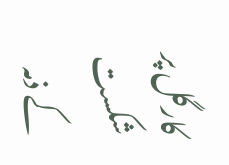کارگل پر شکست کے ذمہ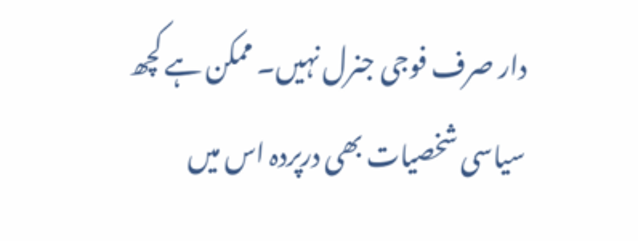دار صرف فوجی جنرل نہیں۔ ممکن ہے کچھ سیاسی شخصیات بھی درپردہ اس میں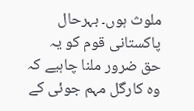ملوث ہوں۔ بہرحال پاکستانی قوم کو یہ حق ضرور ملنا چاہیے کہ وہ کارگل مہم جوئی کے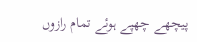پیچھے چھپے ہوئے تمام رازوں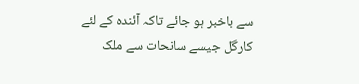سے باخبر ہو جائے تاکہ آئندہ کے لئے کارگل جیسے سانحات سے ملک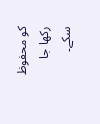کو محفوظ رکھا جا سکے۔